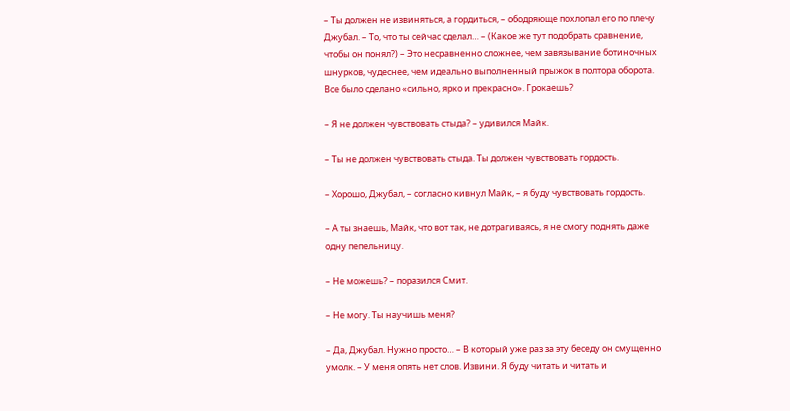– Ты должен не извиняться, а гордиться, – ободряюще похлопал его по плечу Джубал. – То, что ты сейчас сделал… – (Какое же тут подобрать сравнение, чтобы он понял?) – Это несравненно сложнее, чем завязывание ботиночных шнурков, чудеснее, чем идеально выполненный прыжок в полтора оборота. Все было сделано «сильно, ярко и прекрасно». Грокаешь?

– Я не должен чувствовать стыда? – удивился Майк.

– Ты не должен чувствовать стыда. Ты должен чувствовать гордость.

– Хорошо, Джубал, – согласно кивнул Майк, – я буду чувствовать гордость.

– А ты знаешь, Майк, что вот так, не дотрагиваясь, я не смогу поднять даже одну пепельницу.

– Не можешь? – поразился Смит.

– Не могу. Ты научишь меня?

– Да, Джубал. Нужно просто… – В который уже раз за эту беседу он смущенно умолк. – У меня опять нет слов. Извини. Я буду читать и читать и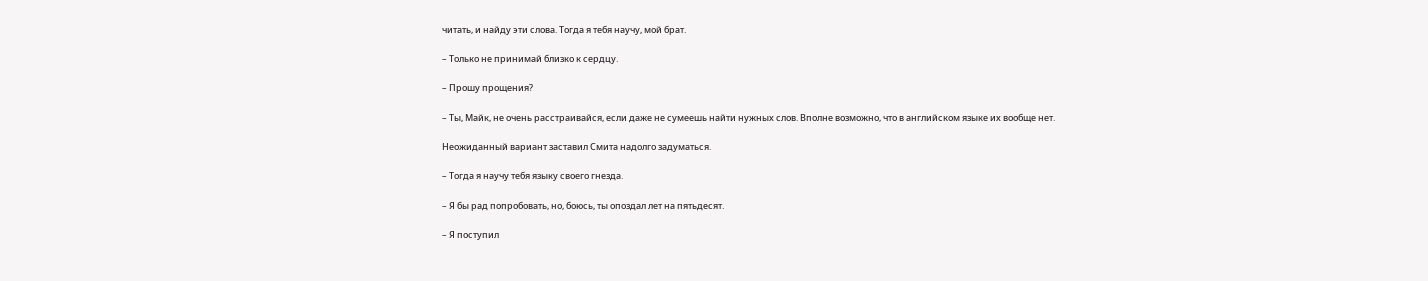читать, и найду эти слова. Тогда я тебя научу, мой брат.

– Только не принимай близко к сердцу.

– Прошу прощения?

– Ты, Майк, не очень расстраивайся, если даже не сумеешь найти нужных слов. Вполне возможно, что в английском языке их вообще нет.

Неожиданный вариант заставил Смита надолго задуматься.

– Тогда я научу тебя языку своего гнезда.

– Я бы рад попробовать, но, боюсь, ты опоздал лет на пятьдесят.

– Я поступил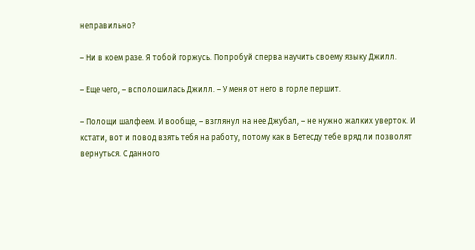неправильно?

– Ни в коем разе. Я тобой горжусь. Попробуй сперва научить своему языку Джилл.

– Еще чего, – всполошилась Джилл. – У меня от него в горле першит.

– Полощи шалфеем. И вообще, – взглянул на нее Джубал, – не нужно жалких уверток. И кстати, вот и повод взять тебя на работу, потому как в Бетесду тебе вряд ли позволят вернуться. С данного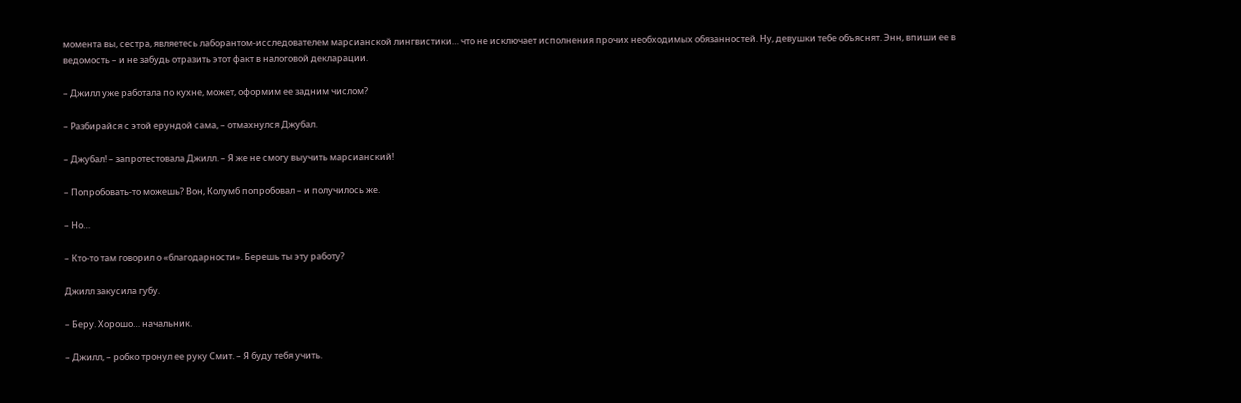момента вы, сестра, являетесь лаборантом-исследователем марсианской лингвистики… что не исключает исполнения прочих необходимых обязанностей. Ну, девушки тебе объяснят. Энн, впиши ее в ведомость – и не забудь отразить этот факт в налоговой декларации.

– Джилл уже работала по кухне, может, оформим ее задним числом?

– Разбирайся с этой ерундой сама, – отмахнулся Джубал.

– Джубал! – запротестовала Джилл. – Я же не смогу выучить марсианский!

– Попробовать-то можешь? Вон, Колумб попробовал – и получилось же.

– Но…

– Кто-то там говорил о «благодарности». Берешь ты эту работу?

Джилл закусила губу.

– Беру. Хорошо… начальник.

– Джилл, – робко тронул ее руку Смит. – Я буду тебя учить.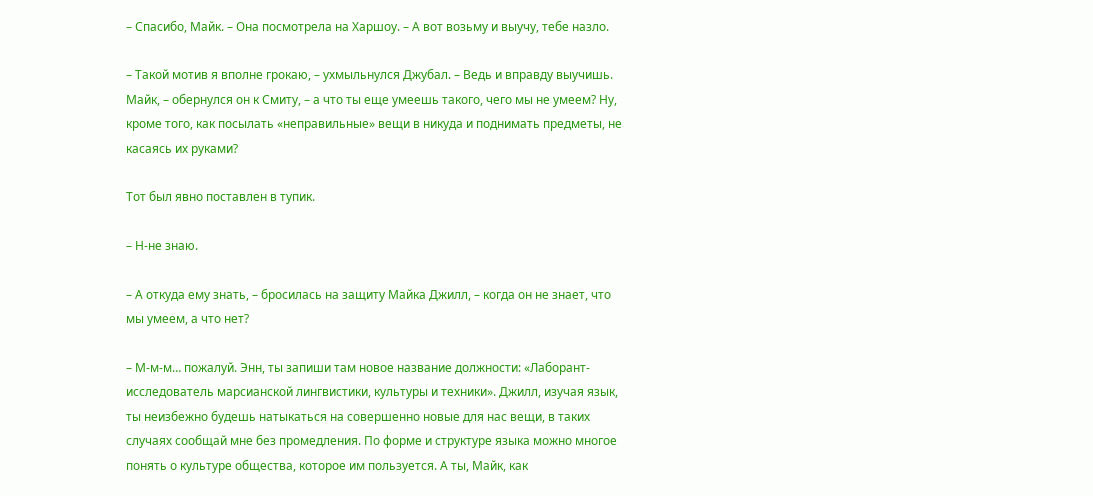– Спасибо, Майк. – Она посмотрела на Харшоу. – А вот возьму и выучу, тебе назло.

– Такой мотив я вполне грокаю, – ухмыльнулся Джубал. – Ведь и вправду выучишь. Майк, – обернулся он к Смиту, – а что ты еще умеешь такого, чего мы не умеем? Ну, кроме того, как посылать «неправильные» вещи в никуда и поднимать предметы, не касаясь их руками?

Тот был явно поставлен в тупик.

– Н-не знаю.

– А откуда ему знать, – бросилась на защиту Майка Джилл, – когда он не знает, что мы умеем, а что нет?

– М-м-м… пожалуй. Энн, ты запиши там новое название должности: «Лаборант-исследователь марсианской лингвистики, культуры и техники». Джилл, изучая язык, ты неизбежно будешь натыкаться на совершенно новые для нас вещи, в таких случаях сообщай мне без промедления. По форме и структуре языка можно многое понять о культуре общества, которое им пользуется. А ты, Майк, как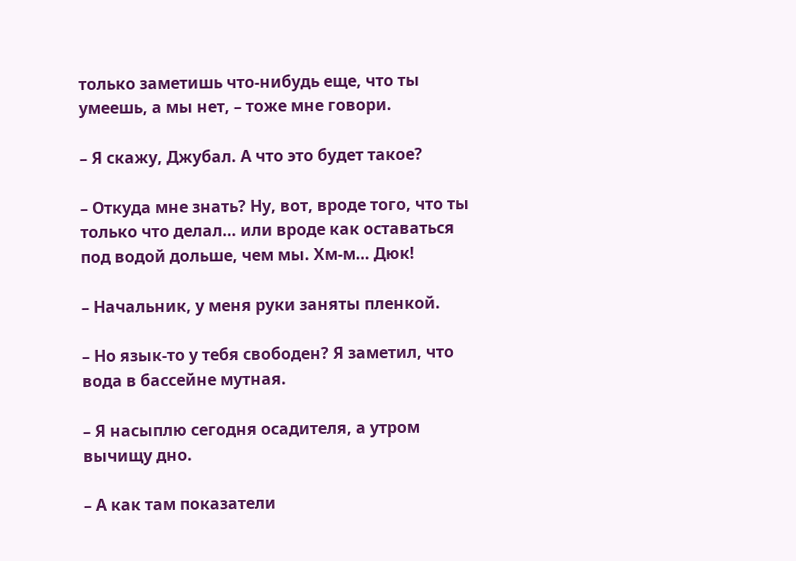только заметишь что-нибудь еще, что ты умеешь, а мы нет, – тоже мне говори.

– Я скажу, Джубал. А что это будет такое?

– Откуда мне знать? Ну, вот, вроде того, что ты только что делал… или вроде как оставаться под водой дольше, чем мы. Хм-м… Дюк!

– Начальник, у меня руки заняты пленкой.

– Но язык-то у тебя свободен? Я заметил, что вода в бассейне мутная.

– Я насыплю сегодня осадителя, а утром вычищу дно.

– А как там показатели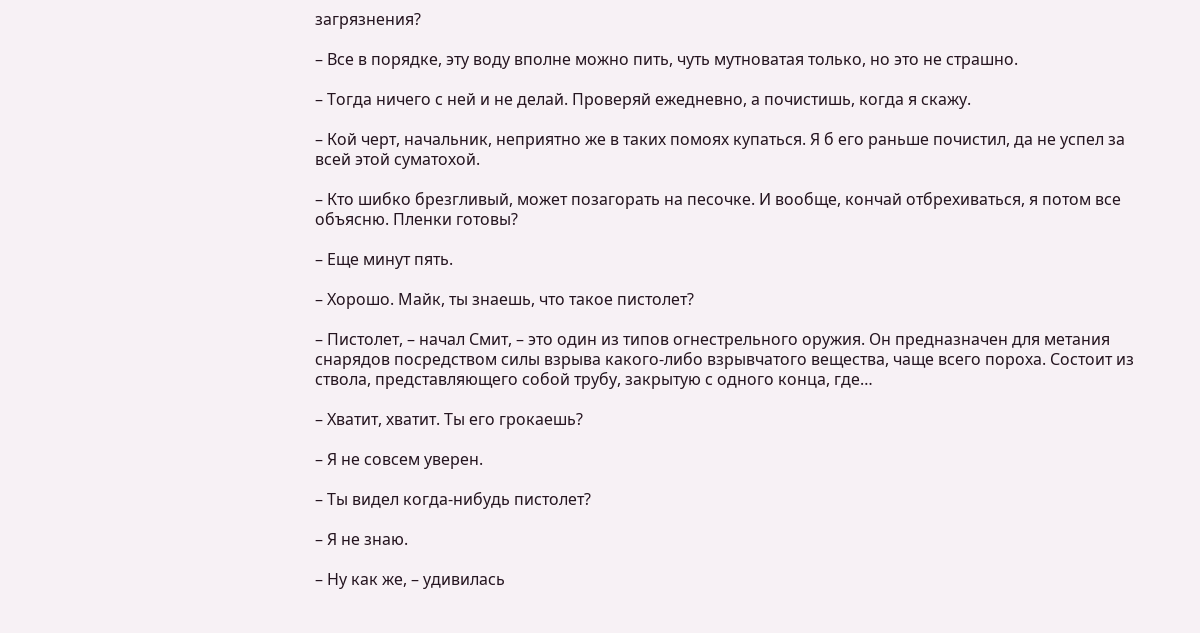загрязнения?

– Все в порядке, эту воду вполне можно пить, чуть мутноватая только, но это не страшно.

– Тогда ничего с ней и не делай. Проверяй ежедневно, а почистишь, когда я скажу.

– Кой черт, начальник, неприятно же в таких помоях купаться. Я б его раньше почистил, да не успел за всей этой суматохой.

– Кто шибко брезгливый, может позагорать на песочке. И вообще, кончай отбрехиваться, я потом все объясню. Пленки готовы?

– Еще минут пять.

– Хорошо. Майк, ты знаешь, что такое пистолет?

– Пистолет, – начал Смит, – это один из типов огнестрельного оружия. Он предназначен для метания снарядов посредством силы взрыва какого-либо взрывчатого вещества, чаще всего пороха. Состоит из ствола, представляющего собой трубу, закрытую с одного конца, где…

– Хватит, хватит. Ты его грокаешь?

– Я не совсем уверен.

– Ты видел когда-нибудь пистолет?

– Я не знаю.

– Ну как же, – удивилась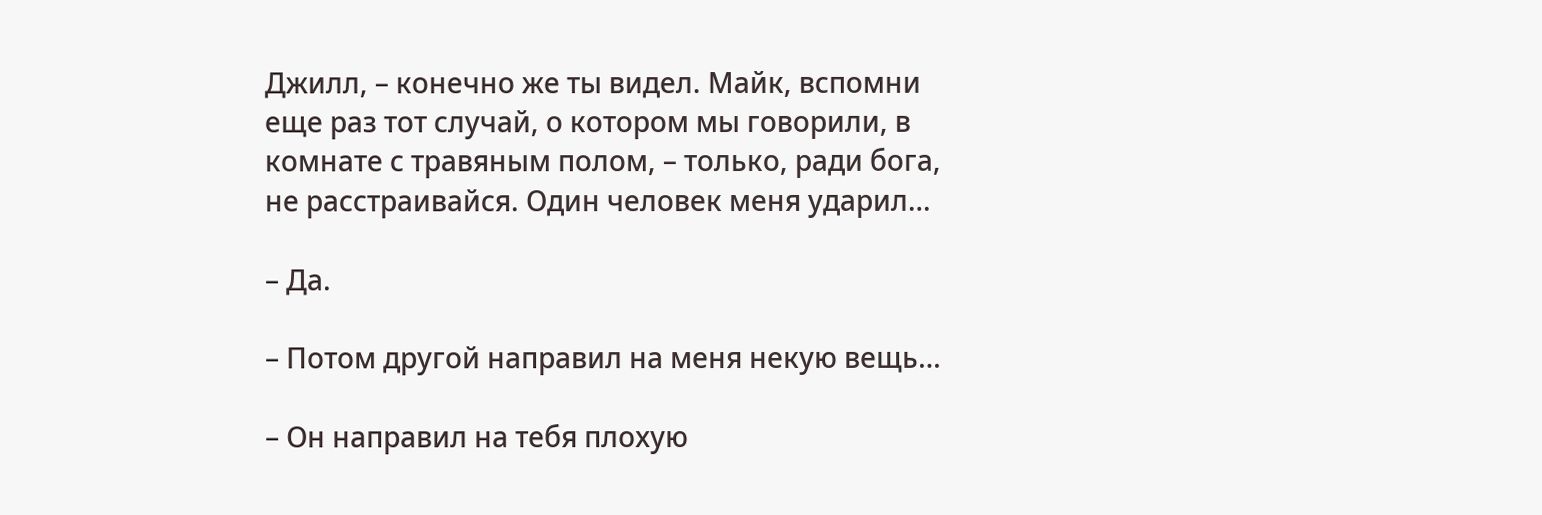Джилл, – конечно же ты видел. Майк, вспомни еще раз тот случай, о котором мы говорили, в комнате с травяным полом, – только, ради бога, не расстраивайся. Один человек меня ударил…

– Да.

– Потом другой направил на меня некую вещь…

– Он направил на тебя плохую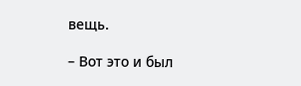вещь.

– Вот это и был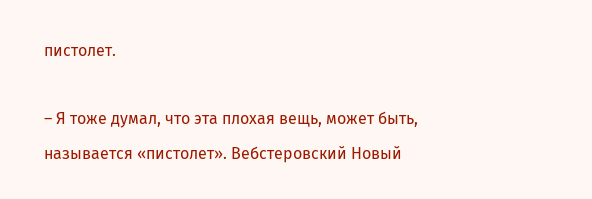пистолет.

– Я тоже думал, что эта плохая вещь, может быть, называется «пистолет». Вебстеровский Новый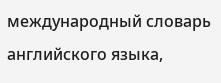международный словарь английского языка,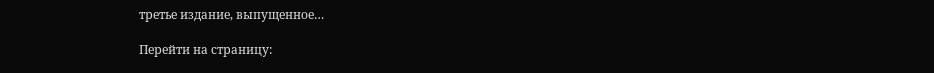третье издание, выпущенное…

Перейти на страницу: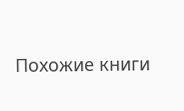Похожие книги